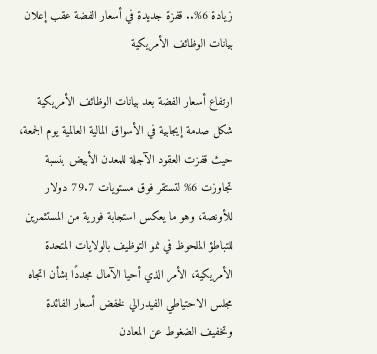زيادة 6%.. قفزة جديدة في أسعار الفضة عقب إعلان بيانات الوظائف الأمريكية

ارتفاع أسعار الفضة بعد بيانات الوظائف الأمريكية شكل صدمة إيجابية في الأسواق المالية العالمية يوم الجمعة، حيث قفزت العقود الآجلة للمعدن الأبيض بنسبة تجاوزت 6% لتستقر فوق مستويات 79.7 دولار للأونصة، وهو ما يعكس استجابة فورية من المستثمرين للتباطؤ الملحوظ في نمو التوظيف بالولايات المتحدة الأمريكية، الأمر الذي أحيا الآمال مجددًا بشأن اتجاه مجلس الاحتياطي الفيدرالي لخفض أسعار الفائدة وتخفيف الضغوط عن المعادن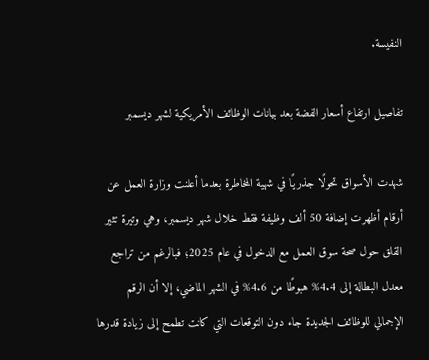النفيسة.

تفاصيل ارتفاع أسعار الفضة بعد بيانات الوظائف الأمريكية لشهر ديسمبر

شهدت الأسواق تحولًا جذريًا في شهية المخاطرة بعدما أعلنت وزارة العمل عن أرقام أظهرت إضافة 50 ألف وظيفة فقط خلال شهر ديسمبر، وهي وتيرة تثير القلق حول صحة سوق العمل مع الدخول في عام 2025؛ فبالرغم من تراجع معدل البطالة إلى 4.4% هبوطًا من 4.6% في الشهر الماضي، إلا أن الرقم الإجمالي للوظائف الجديدة جاء دون التوقعات التي كانت تطمح إلى زيادة قدرها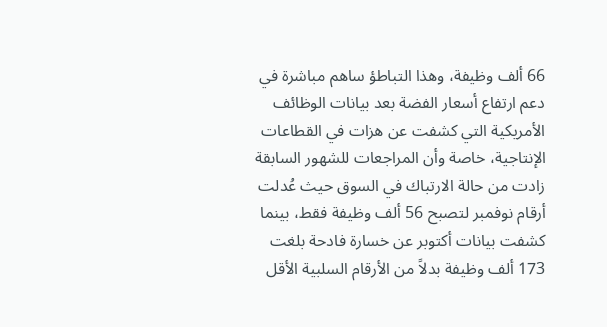66 ألف وظيفة، وهذا التباطؤ ساهم مباشرة في دعم ارتفاع أسعار الفضة بعد بيانات الوظائف الأمريكية التي كشفت عن هزات في القطاعات الإنتاجية، خاصة وأن المراجعات للشهور السابقة زادت من حالة الارتباك في السوق حيث عُدلت أرقام نوفمبر لتصبح 56 ألف وظيفة فقط، بينما كشفت بيانات أكتوبر عن خسارة فادحة بلغت 173 ألف وظيفة بدلاً من الأرقام السلبية الأقل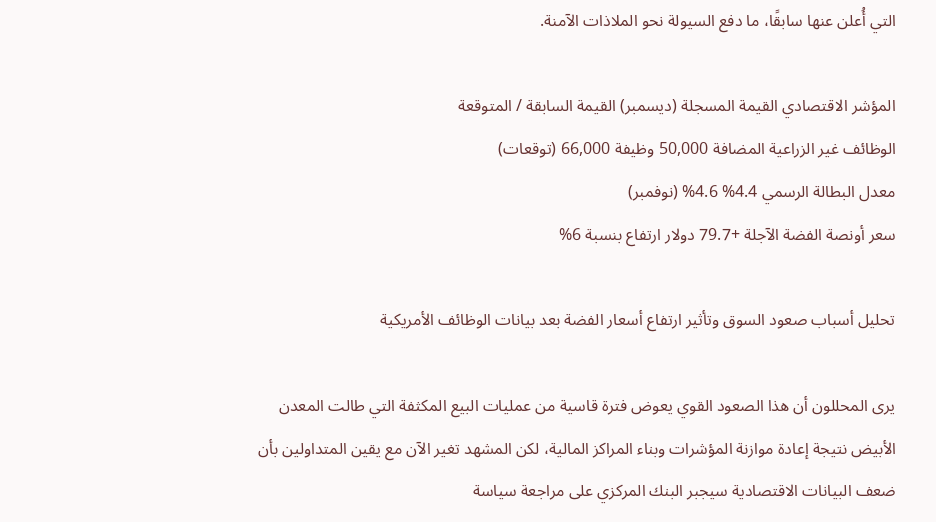التي أُعلن عنها سابقًا، ما دفع السيولة نحو الملاذات الآمنة.

المؤشر الاقتصادي القيمة المسجلة (ديسمبر) القيمة السابقة / المتوقعة
الوظائف غير الزراعية المضافة 50,000 وظيفة 66,000 (توقعات)
معدل البطالة الرسمي 4.4% 4.6% (نوفمبر)
سعر أونصة الفضة الآجلة +79.7 دولار ارتفاع بنسبة 6%

تحليل أسباب صعود السوق وتأثير ارتفاع أسعار الفضة بعد بيانات الوظائف الأمريكية

يرى المحللون أن هذا الصعود القوي يعوض فترة قاسية من عمليات البيع المكثفة التي طالت المعدن الأبيض نتيجة إعادة موازنة المؤشرات وبناء المراكز المالية، لكن المشهد تغير الآن مع يقين المتداولين بأن ضعف البيانات الاقتصادية سيجبر البنك المركزي على مراجعة سياسة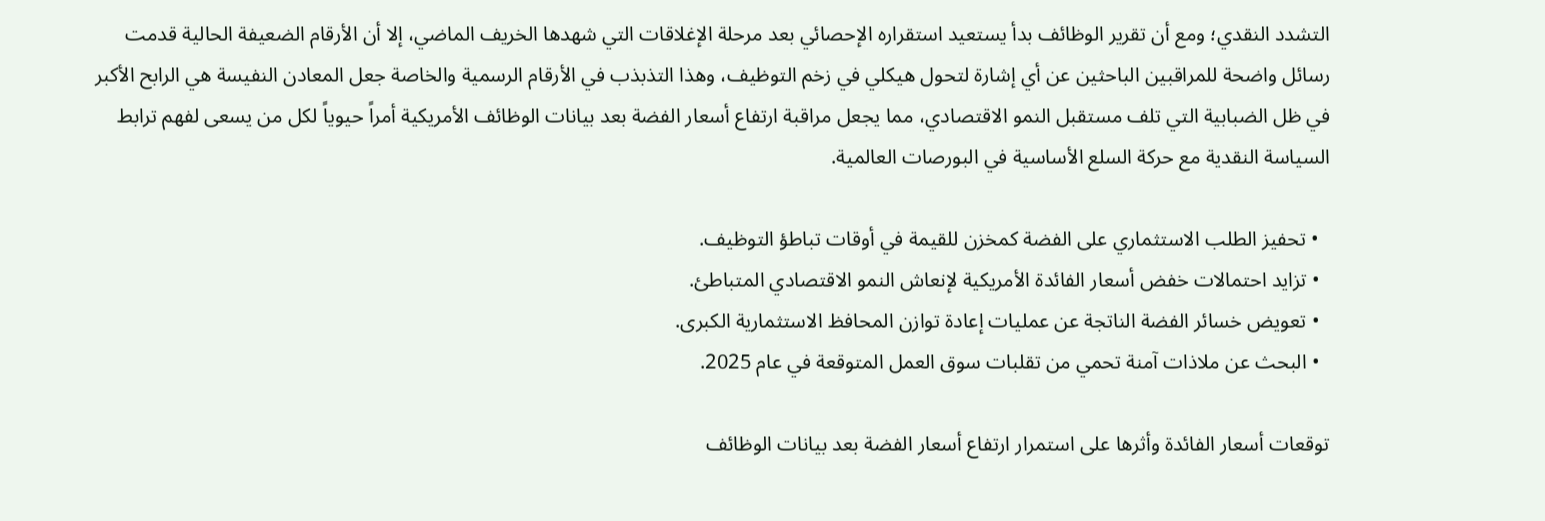التشدد النقدي؛ ومع أن تقرير الوظائف بدأ يستعيد استقراره الإحصائي بعد مرحلة الإغلاقات التي شهدها الخريف الماضي، إلا أن الأرقام الضعيفة الحالية قدمت رسائل واضحة للمراقبين الباحثين عن أي إشارة لتحول هيكلي في زخم التوظيف، وهذا التذبذب في الأرقام الرسمية والخاصة جعل المعادن النفيسة هي الرابح الأكبر في ظل الضبابية التي تلف مستقبل النمو الاقتصادي، مما يجعل مراقبة ارتفاع أسعار الفضة بعد بيانات الوظائف الأمريكية أمراً حيوياً لكل من يسعى لفهم ترابط السياسة النقدية مع حركة السلع الأساسية في البورصات العالمية.

  • تحفيز الطلب الاستثماري على الفضة كمخزن للقيمة في أوقات تباطؤ التوظيف.
  • تزايد احتمالات خفض أسعار الفائدة الأمريكية لإنعاش النمو الاقتصادي المتباطئ.
  • تعويض خسائر الفضة الناتجة عن عمليات إعادة توازن المحافظ الاستثمارية الكبرى.
  • البحث عن ملاذات آمنة تحمي من تقلبات سوق العمل المتوقعة في عام 2025.

توقعات أسعار الفائدة وأثرها على استمرار ارتفاع أسعار الفضة بعد بيانات الوظائف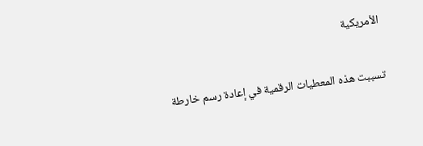الأمريكية

تسببت هذه المعطيات الرقمية في إعادة رسم خارطة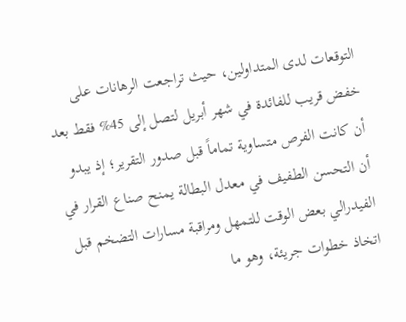التوقعات لدى المتداولين، حيث تراجعت الرهانات على خفض قريب للفائدة في شهر أبريل لتصل إلى 45% فقط بعد أن كانت الفرص متساوية تماماً قبل صدور التقرير؛ إذ يبدو أن التحسن الطفيف في معدل البطالة يمنح صناع القرار في الفيدرالي بعض الوقت للتمهل ومراقبة مسارات التضخم قبل اتخاذ خطوات جريئة، وهو ما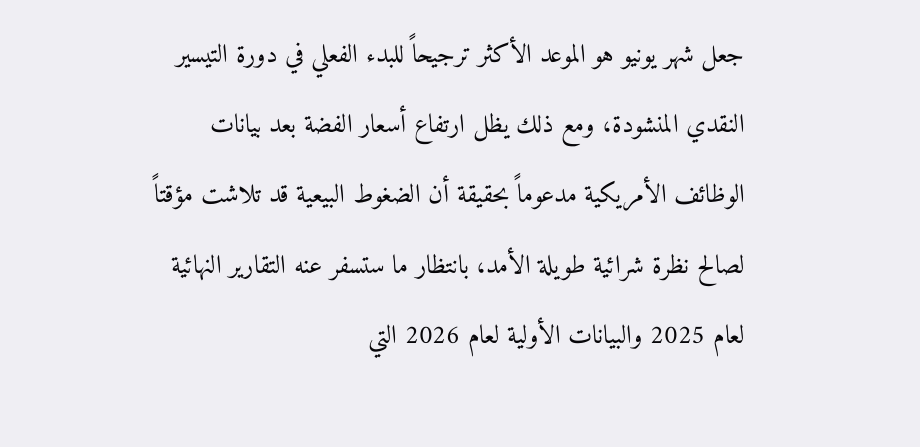جعل شهر يونيو هو الموعد الأكثر ترجيحاً للبدء الفعلي في دورة التيسير النقدي المنشودة، ومع ذلك يظل ارتفاع أسعار الفضة بعد بيانات الوظائف الأمريكية مدعوماً بحقيقة أن الضغوط البيعية قد تلاشت مؤقتاً لصالح نظرة شرائية طويلة الأمد، بانتظار ما ستسفر عنه التقارير النهائية لعام 2025 والبيانات الأولية لعام 2026 التي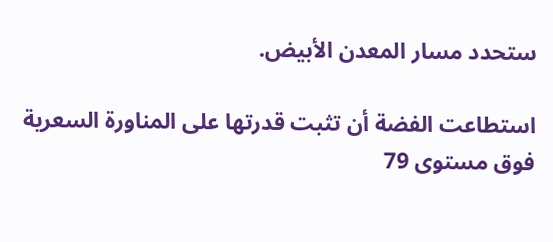ستحدد مسار المعدن الأبيض.

استطاعت الفضة أن تثبت قدرتها على المناورة السعرية فوق مستوى 79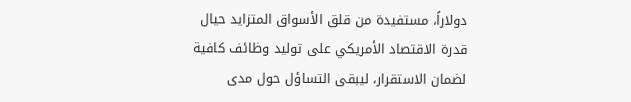دولاراً، مستفيدة من قلق الأسواق المتزايد حيال قدرة الاقتصاد الأمريكي على توليد وظائف كافية لضمان الاستقرار، ليبقى التساؤل حول مدى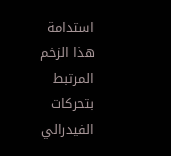استدامة هذا الزخم المرتبط بتحركات الفيدرالي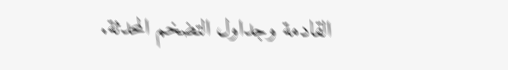القادمة وجداول التضخم المحدثة.